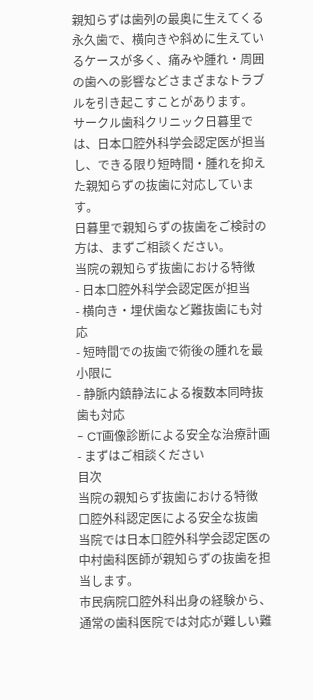親知らずは歯列の最奥に生えてくる永久歯で、横向きや斜めに生えているケースが多く、痛みや腫れ・周囲の歯への影響などさまざまなトラブルを引き起こすことがあります。
サークル歯科クリニック日暮里では、日本口腔外科学会認定医が担当し、できる限り短時間・腫れを抑えた親知らずの抜歯に対応しています。
日暮里で親知らずの抜歯をご検討の方は、まずご相談ください。
当院の親知らず抜歯における特徴
- 日本口腔外科学会認定医が担当
- 横向き・埋伏歯など難抜歯にも対応
- 短時間での抜歯で術後の腫れを最小限に
- 静脈内鎮静法による複数本同時抜歯も対応
- CT画像診断による安全な治療計画
- まずはご相談ください
目次
当院の親知らず抜歯における特徴
口腔外科認定医による安全な抜歯
当院では日本口腔外科学会認定医の中村歯科医師が親知らずの抜歯を担当します。
市民病院口腔外科出身の経験から、通常の歯科医院では対応が難しい難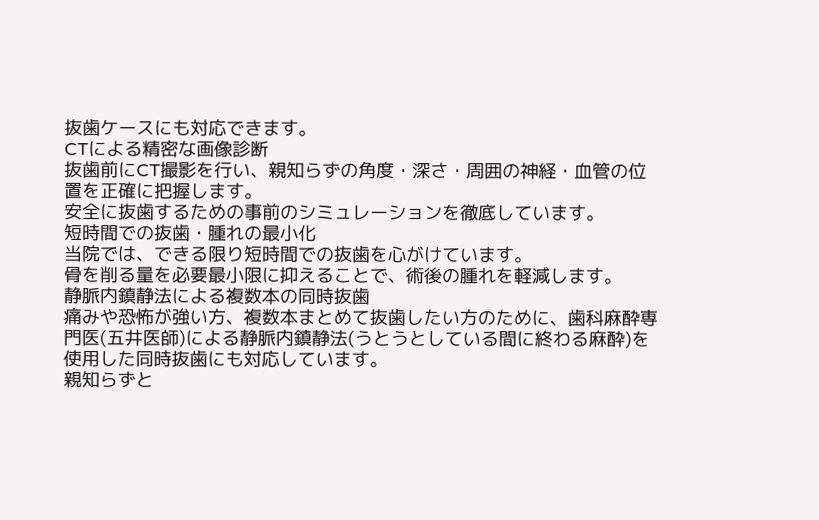抜歯ケースにも対応できます。
CTによる精密な画像診断
抜歯前にCT撮影を行い、親知らずの角度・深さ・周囲の神経・血管の位置を正確に把握します。
安全に抜歯するための事前のシミュレーションを徹底しています。
短時間での抜歯・腫れの最小化
当院では、できる限り短時間での抜歯を心がけています。
骨を削る量を必要最小限に抑えることで、術後の腫れを軽減します。
静脈内鎮静法による複数本の同時抜歯
痛みや恐怖が強い方、複数本まとめて抜歯したい方のために、歯科麻酔専門医(五井医師)による静脈内鎮静法(うとうとしている間に終わる麻酔)を使用した同時抜歯にも対応しています。
親知らずと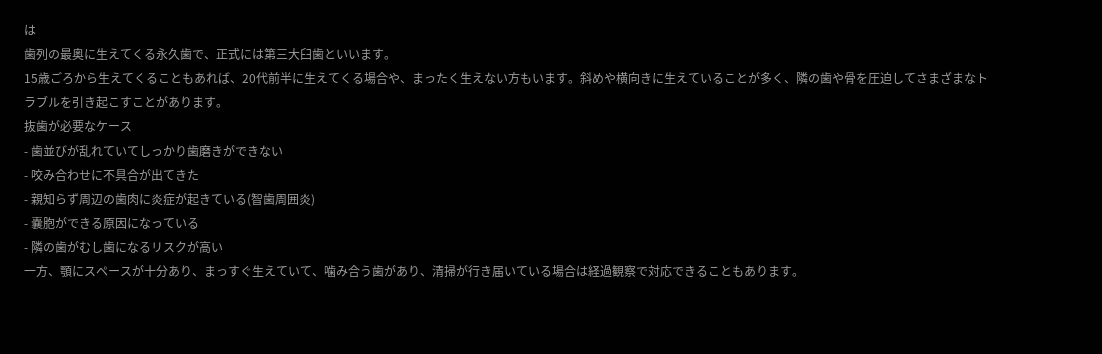は
歯列の最奥に生えてくる永久歯で、正式には第三大臼歯といいます。
15歳ごろから生えてくることもあれば、20代前半に生えてくる場合や、まったく生えない方もいます。斜めや横向きに生えていることが多く、隣の歯や骨を圧迫してさまざまなトラブルを引き起こすことがあります。
抜歯が必要なケース
- 歯並びが乱れていてしっかり歯磨きができない
- 咬み合わせに不具合が出てきた
- 親知らず周辺の歯肉に炎症が起きている(智歯周囲炎)
- 嚢胞ができる原因になっている
- 隣の歯がむし歯になるリスクが高い
一方、顎にスペースが十分あり、まっすぐ生えていて、噛み合う歯があり、清掃が行き届いている場合は経過観察で対応できることもあります。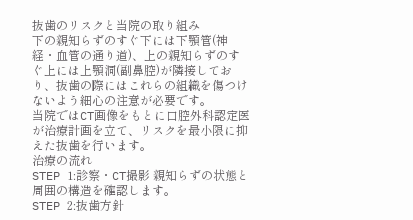抜歯のリスクと当院の取り組み
下の親知らずのすぐ下には下顎管(神経・血管の通り道)、上の親知らずのすぐ上には上顎洞(副鼻腔)が隣接しており、抜歯の際にはこれらの組織を傷つけないよう細心の注意が必要です。
当院ではCT画像をもとに口腔外科認定医が治療計画を立て、リスクを最小限に抑えた抜歯を行います。
治療の流れ
STEP 1:診察・CT撮影 親知らずの状態と周囲の構造を確認します。
STEP 2:抜歯方針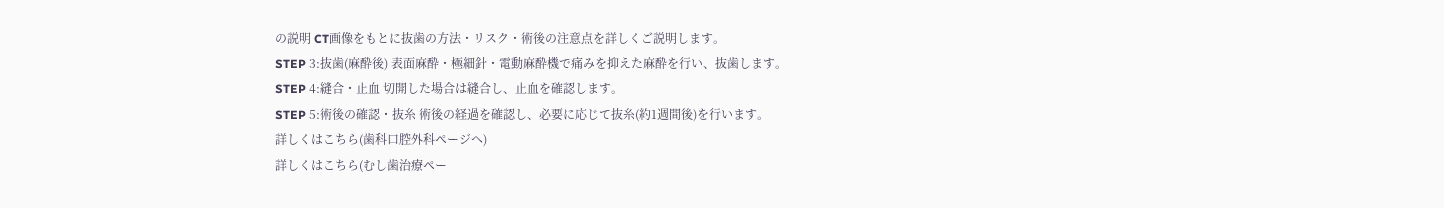の説明 CT画像をもとに抜歯の方法・リスク・術後の注意点を詳しくご説明します。
STEP 3:抜歯(麻酔後) 表面麻酔・極細針・電動麻酔機で痛みを抑えた麻酔を行い、抜歯します。
STEP 4:縫合・止血 切開した場合は縫合し、止血を確認します。
STEP 5:術後の確認・抜糸 術後の経過を確認し、必要に応じて抜糸(約1週間後)を行います。
詳しくはこちら(歯科口腔外科ページへ)
詳しくはこちら(むし歯治療ペー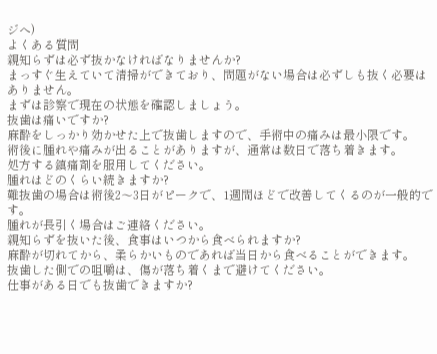ジへ)
よくある質問
親知らずは必ず抜かなければなりませんか?
まっすぐ生えていて清掃ができており、問題がない場合は必ずしも抜く必要はありません。
まずは診察で現在の状態を確認しましょう。
抜歯は痛いですか?
麻酔をしっかり効かせた上で抜歯しますので、手術中の痛みは最小限です。
術後に腫れや痛みが出ることがありますが、通常は数日で落ち着きます。
処方する鎮痛剤を服用してください。
腫れはどのくらい続きますか?
難抜歯の場合は術後2〜3日がピークで、1週間ほどで改善してくるのが一般的です。
腫れが長引く場合はご連絡ください。
親知らずを抜いた後、食事はいつから食べられますか?
麻酔が切れてから、柔らかいものであれば当日から食べることができます。
抜歯した側での咀嚼は、傷が落ち着くまで避けてください。
仕事がある日でも抜歯できますか?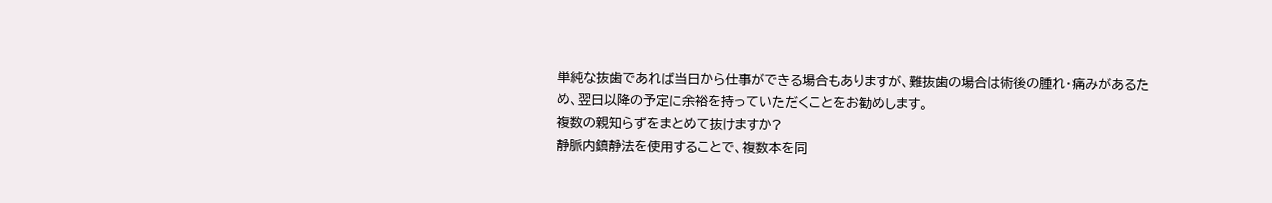単純な抜歯であれば当日から仕事ができる場合もありますが、難抜歯の場合は術後の腫れ・痛みがあるため、翌日以降の予定に余裕を持っていただくことをお勧めします。
複数の親知らずをまとめて抜けますか?
静脈内鎮静法を使用することで、複数本を同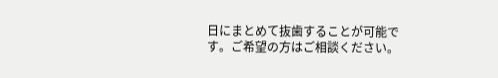日にまとめて抜歯することが可能です。ご希望の方はご相談ください。